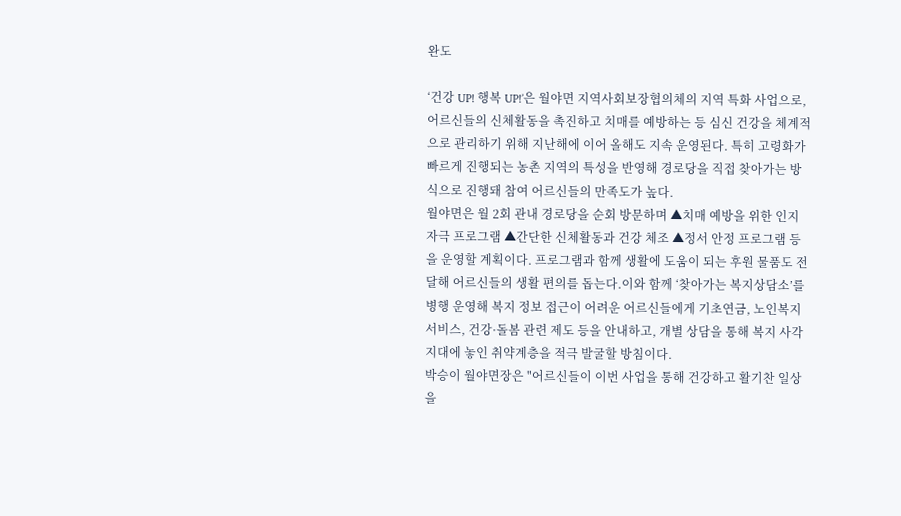완도

‘건강 UP! 행복 UP!’은 월야면 지역사회보장협의체의 지역 특화 사업으로, 어르신들의 신체활동을 촉진하고 치매를 예방하는 등 심신 건강을 체계적으로 관리하기 위해 지난해에 이어 올해도 지속 운영된다. 특히 고령화가 빠르게 진행되는 농촌 지역의 특성을 반영해 경로당을 직접 찾아가는 방식으로 진행돼 참여 어르신들의 만족도가 높다.
월야면은 월 2회 관내 경로당을 순회 방문하며 ▲치매 예방을 위한 인지 자극 프로그램 ▲간단한 신체활동과 건강 체조 ▲정서 안정 프로그램 등을 운영할 계획이다. 프로그램과 함께 생활에 도움이 되는 후원 물품도 전달해 어르신들의 생활 편의를 돕는다.이와 함께 ‘찾아가는 복지상담소’를 병행 운영해 복지 정보 접근이 어려운 어르신들에게 기초연금, 노인복지 서비스, 건강·돌봄 관련 제도 등을 안내하고, 개별 상담을 통해 복지 사각지대에 놓인 취약계층을 적극 발굴할 방침이다.
박승이 월야면장은 "어르신들이 이번 사업을 통해 건강하고 활기찬 일상을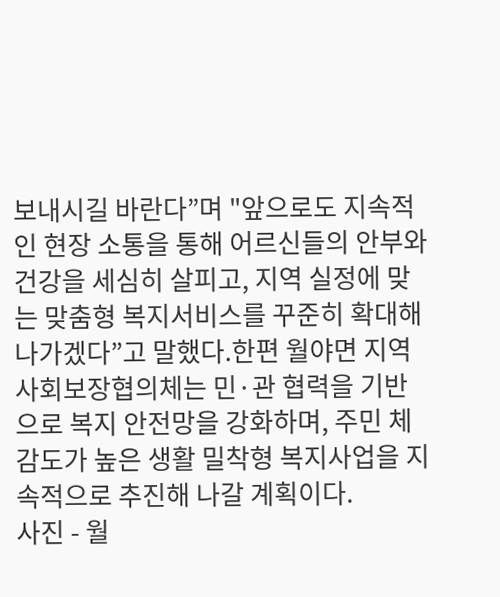보내시길 바란다”며 "앞으로도 지속적인 현장 소통을 통해 어르신들의 안부와 건강을 세심히 살피고, 지역 실정에 맞는 맞춤형 복지서비스를 꾸준히 확대해 나가겠다”고 말했다.한편 월야면 지역사회보장협의체는 민·관 협력을 기반으로 복지 안전망을 강화하며, 주민 체감도가 높은 생활 밀착형 복지사업을 지속적으로 추진해 나갈 계획이다.
사진 - 월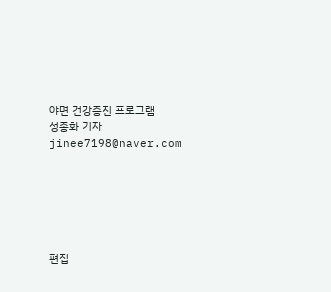야면 건강증진 프로그램
성종화 기자 jinee7198@naver.com






편집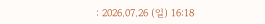: 2026.07.26 (일) 16:18